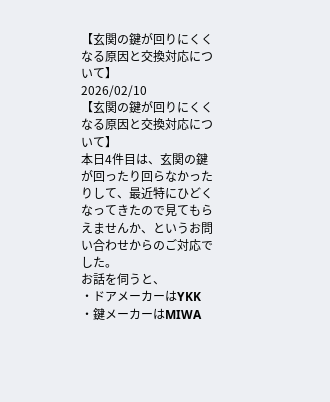【玄関の鍵が回りにくくなる原因と交換対応について】
2026/02/10
【玄関の鍵が回りにくくなる原因と交換対応について】
本日4件目は、玄関の鍵が回ったり回らなかったりして、最近特にひどくなってきたので見てもらえませんか、というお問い合わせからのご対応でした。
お話を伺うと、
・ドアメーカーはYKK
・鍵メーカーはMIWA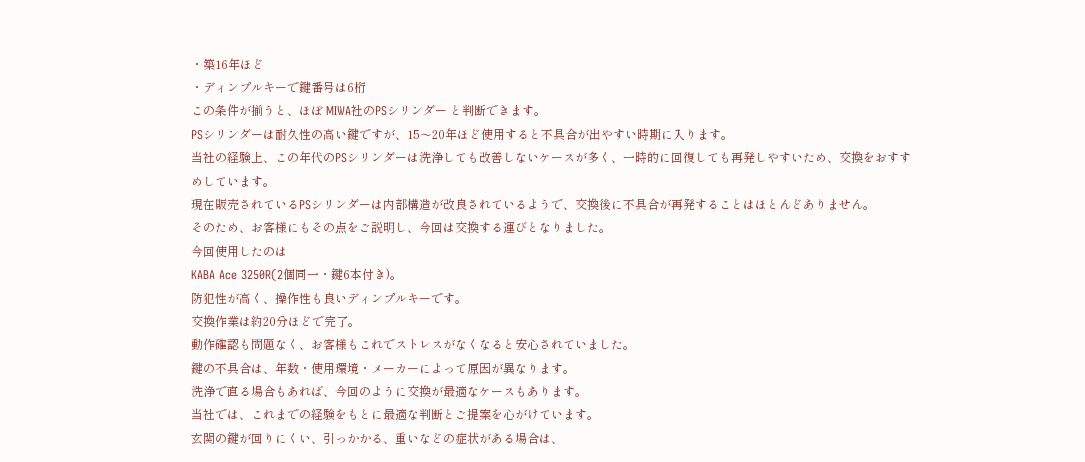・築16年ほど
・ディンプルキーで鍵番号は6桁
この条件が揃うと、ほぼ MIWA社のPSシリンダー と判断できます。
PSシリンダーは耐久性の高い鍵ですが、15〜20年ほど使用すると不具合が出やすい時期に入ります。
当社の経験上、この年代のPSシリンダーは洗浄しても改善しないケースが多く、一時的に回復しても再発しやすいため、交換をおすすめしています。
現在販売されているPSシリンダーは内部構造が改良されているようで、交換後に不具合が再発することはほとんどありません。
そのため、お客様にもその点をご説明し、今回は交換する運びとなりました。
今回使用したのは
KABA Ace 3250R(2個同一・鍵6本付き)。
防犯性が高く、操作性も良いディンプルキーです。
交換作業は約20分ほどで完了。
動作確認も問題なく、お客様もこれでストレスがなくなると安心されていました。
鍵の不具合は、年数・使用環境・メーカーによって原因が異なります。
洗浄で直る場合もあれば、今回のように交換が最適なケースもあります。
当社では、これまでの経験をもとに最適な判断とご提案を心がけています。
玄関の鍵が回りにくい、引っかかる、重いなどの症状がある場合は、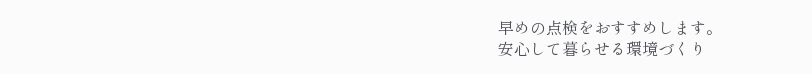早めの点検をおすすめします。
安心して暮らせる環境づくり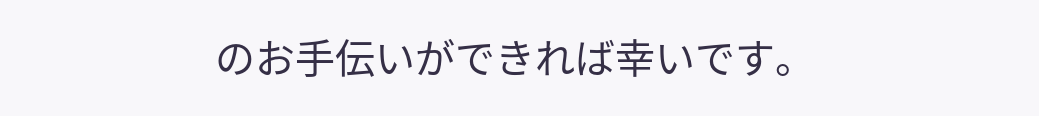のお手伝いができれば幸いです。